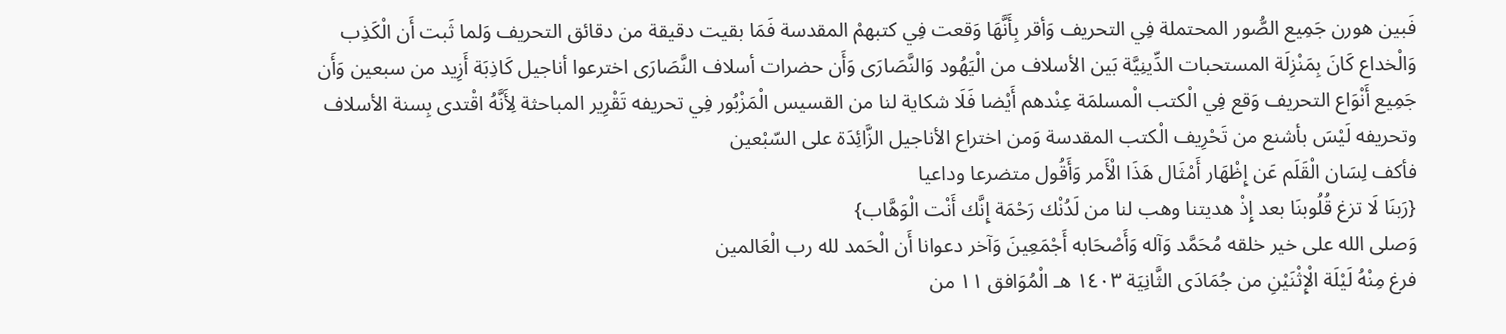فَبين هورن جَمِيع الصُّور المحتملة فِي التحريف وَأقر بِأَنَّهَا وَقعت فِي كتبهمْ المقدسة فَمَا بقيت دقيقة من دقائق التحريف وَلما ثَبت أَن الْكَذِب وَالْخداع كَانَ بِمَنْزِلَة المستحبات الدِّينِيَّة بَين الأسلاف من الْيَهُود وَالنَّصَارَى وَأَن حضرات أسلاف النَّصَارَى اخترعوا أناجيل كَاذِبَة أَزِيد من سبعين وَأَن جَمِيع أَنْوَاع التحريف وَقع فِي الْكتب الْمسلمَة عِنْدهم أَيْضا فَلَا شكاية لنا من القسيس الْمَزْبُور فِي تحريفه تَقْرِير المباحثة لِأَنَّهُ اقْتدى بِسنة الأسلاف وتحريفه لَيْسَ بأشنع من تَحْرِيف الْكتب المقدسة وَمن اختراع الأناجيل الزَّائِدَة على السّبْعين
فأكف لِسَان الْقَلَم عَن إِظْهَار أَمْثَال هَذَا الْأَمر وَأَقُول متضرعا وداعيا
{رَبنَا لَا تزغ قُلُوبنَا بعد إِذْ هديتنا وهب لنا من لَدُنْك رَحْمَة إِنَّك أَنْت الْوَهَّاب}
وَصلى الله على خير خلقه مُحَمَّد وَآله وَأَصْحَابه أَجْمَعِينَ وَآخر دعوانا أَن الْحَمد لله رب الْعَالمين
فرغ مِنْهُ لَيْلَة الْإِثْنَيْنِ من جُمَادَى الثَّانِيَة ١٤٠٣ هـ الْمُوَافق ١١ من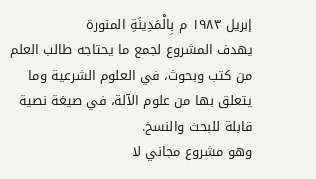إبريل ١٩٨٣ م بِالْمَدِينَةِ المنورة
يهدف المشروع لجمع ما يحتاجه طالب العلم من كتب وبحوث، في العلوم الشرعية وما يتعلق بها من علوم الآلة، في صيغة نصية قابلة للبحث والنسخ.
وهو مشروع مجاني لا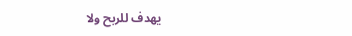يهدف للربح ولا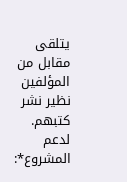يتلقى مقابل من المؤلفين نظير نشر كتبهم.
لدعم المشروع*: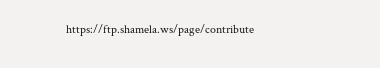https://ftp.shamela.ws/page/contribute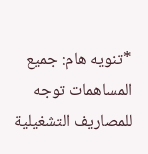*تنويه هام: جميع المساهمات توجه للمصاريف التشغيلية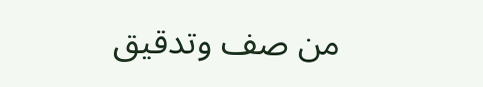من صف وتدقيق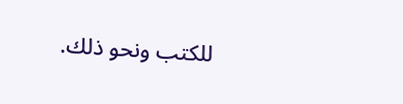للكتب ونحو ذلك.